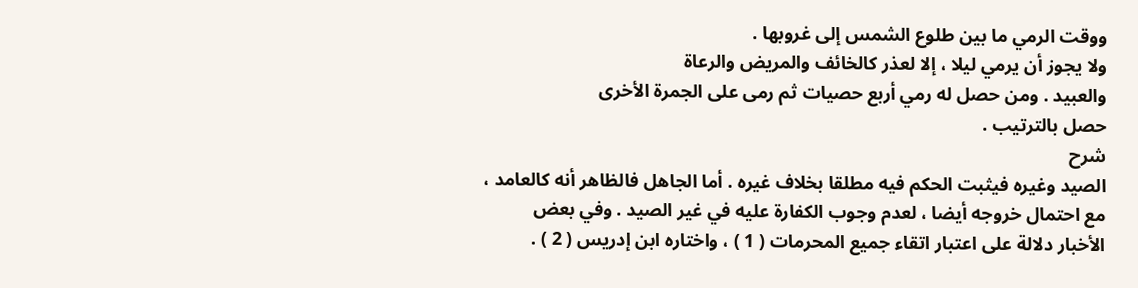ووقت الرمي ما بين طلوع الشمس إلى غروبها .
ولا يجوز أن يرمي ليلا ، إلا لعذر كالخائف والمريض والرعاة
والعبيد . ومن حصل له رمي أربع حصيات ثم رمى على الجمرة الأخرى
حصل بالترتيب .
شرح
الصيد وغيره فيثبت الحكم فيه مطلقا بخلاف غيره . أما الجاهل فالظاهر أنه كالعامد ،
مع احتمال خروجه أيضا ، لعدم وجوب الكفارة عليه في غير الصيد . وفي بعض
الأخبار دلالة على اعتبار اتقاء جميع المحرمات ( 1 ) ، واختاره ابن إدريس ( 2 ) .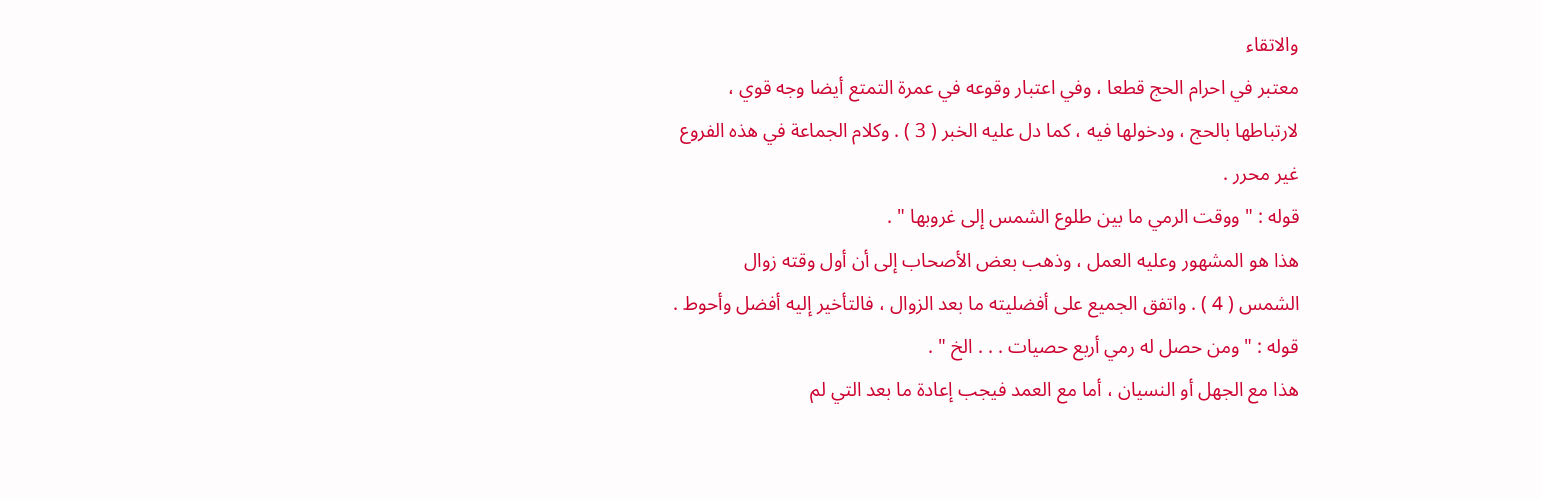والاتقاء
معتبر في احرام الحج قطعا ، وفي اعتبار وقوعه في عمرة التمتع أيضا وجه قوي ،
لارتباطها بالحج ، ودخولها فيه ، كما دل عليه الخبر ( 3 ) . وكلام الجماعة في هذه الفروع
غير محرر .
قوله : " ووقت الرمي ما بين طلوع الشمس إلى غروبها " .
هذا هو المشهور وعليه العمل ، وذهب بعض الأصحاب إلى أن أول وقته زوال
الشمس ( 4 ) . واتفق الجميع على أفضليته ما بعد الزوال ، فالتأخير إليه أفضل وأحوط .
قوله : " ومن حصل له رمي أربع حصيات . . . الخ " .
هذا مع الجهل أو النسيان ، أما مع العمد فيجب إعادة ما بعد التي لم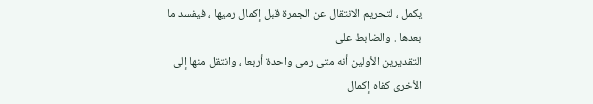يكمل ، لتحريم الانتقال عن الجمرة قبل إكمال رميها ، فيفسد ما بعدها . والضابط على
التقديرين الأولين أنه متى رمى واحدة أربعا ، وانتقل منها إلى الأخرى كفاه إكمال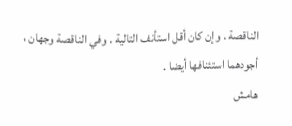الناقصة . وإن كان أقل استأنف التالية . وفي الناقصة وجهان ، أجودهما استئنافها أيضا .
هامش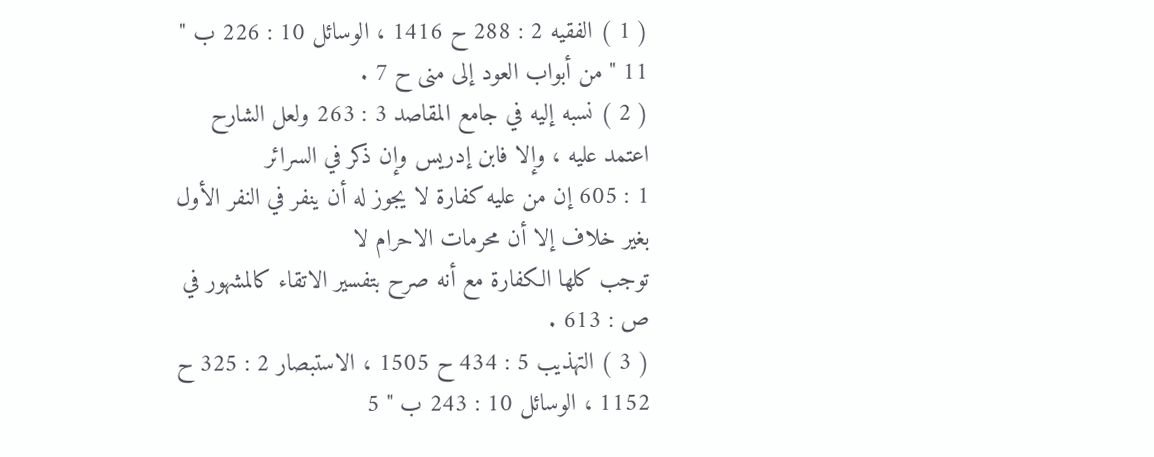( 1 ) الفقيه 2 : 288 ح 1416 ، الوسائل 10 : 226 ب " 11 " من أبواب العود إلى منى ح 7 .
( 2 ) نسبه إليه في جامع المقاصد 3 : 263 ولعل الشارح اعتمد عليه ، وإلا فابن إدريس وإن ذكر في السرائر
1 : 605 إن من عليه كفارة لا يجوز له أن ينفر في النفر الأول بغير خلاف إلا أن محرمات الاحرام لا
توجب كلها الكفارة مع أنه صرح بتفسير الاتقاء كالمشهور في ص : 613 .
( 3 ) التهذيب 5 : 434 ح 1505 ، الاستبصار 2 : 325 ح 1152 ، الوسائل 10 : 243 ب " 5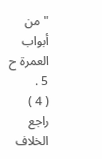" من
أبواب العمرة ح 5 .
( 4 ) راجع الخلاف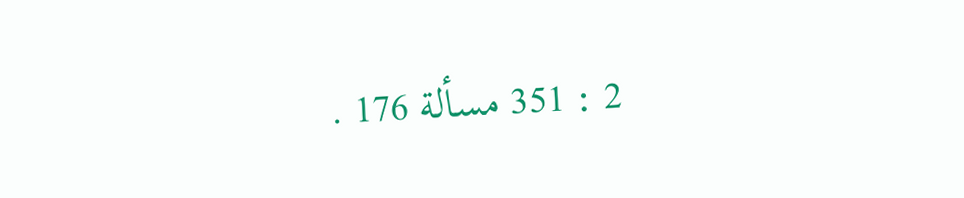2 : 351 مسألة 176 .